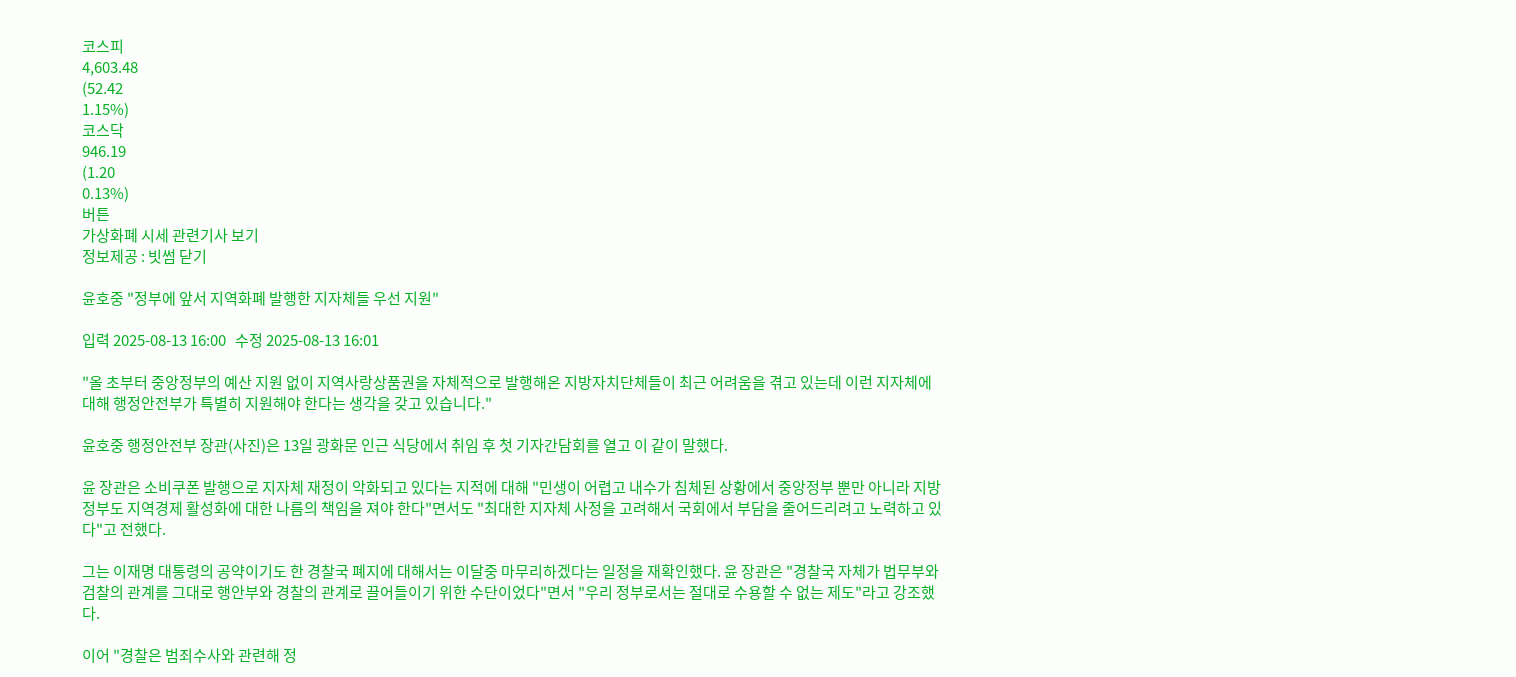코스피
4,603.48
(52.42
1.15%)
코스닥
946.19
(1.20
0.13%)
버튼
가상화폐 시세 관련기사 보기
정보제공 : 빗썸 닫기

윤호중 "정부에 앞서 지역화폐 발행한 지자체들 우선 지원"

입력 2025-08-13 16:00   수정 2025-08-13 16:01

"올 초부터 중앙정부의 예산 지원 없이 지역사랑상품권을 자체적으로 발행해온 지방자치단체들이 최근 어려움을 겪고 있는데 이런 지자체에 대해 행정안전부가 특별히 지원해야 한다는 생각을 갖고 있습니다."

윤호중 행정안전부 장관(사진)은 13일 광화문 인근 식당에서 취임 후 첫 기자간담회를 열고 이 같이 말했다.

윤 장관은 소비쿠폰 발행으로 지자체 재정이 악화되고 있다는 지적에 대해 "민생이 어렵고 내수가 침체된 상황에서 중앙정부 뿐만 아니라 지방정부도 지역경제 활성화에 대한 나름의 책임을 져야 한다"면서도 "최대한 지자체 사정을 고려해서 국회에서 부담을 줄어드리려고 노력하고 있다"고 전했다.

그는 이재명 대통령의 공약이기도 한 경찰국 폐지에 대해서는 이달중 마무리하겠다는 일정을 재확인했다. 윤 장관은 "경찰국 자체가 법무부와 검찰의 관계를 그대로 행안부와 경찰의 관계로 끌어들이기 위한 수단이었다"면서 "우리 정부로서는 절대로 수용할 수 없는 제도"라고 강조했다.

이어 "경찰은 범죄수사와 관련해 정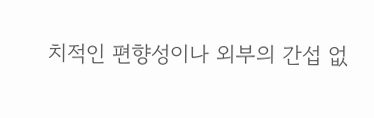치적인 편향성이나 외부의 간섭 없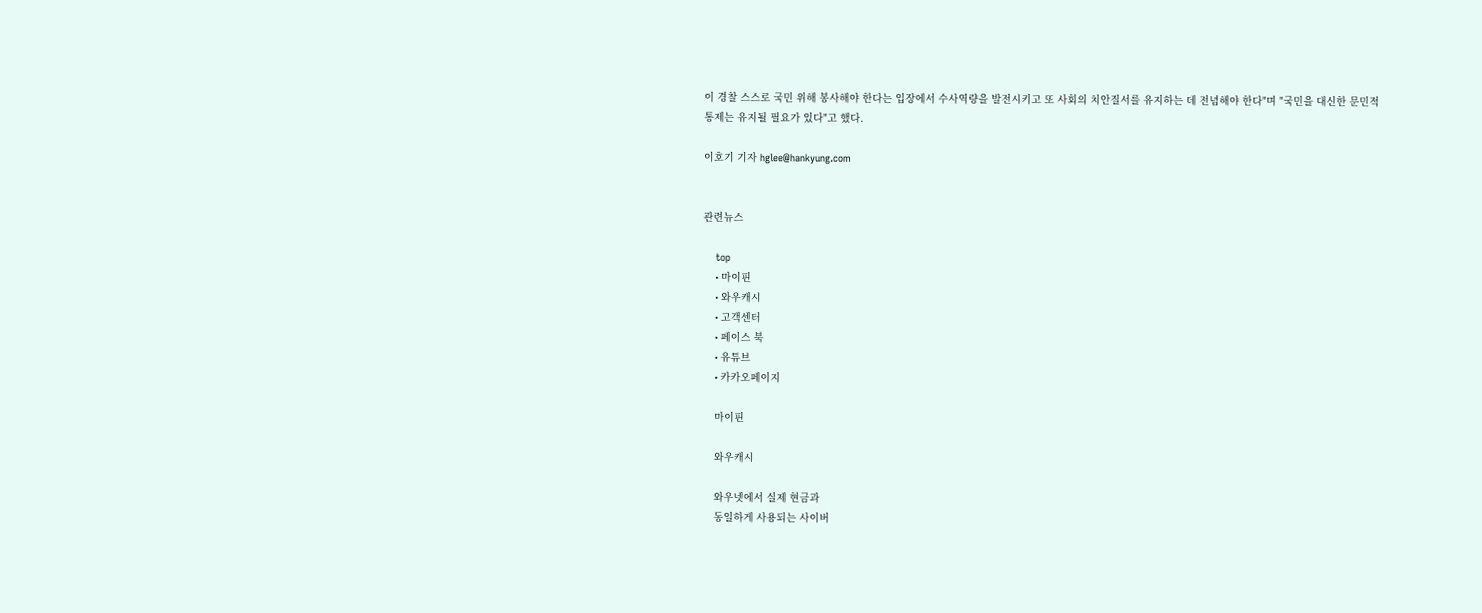이 경찰 스스로 국민 위해 봉사해야 한다는 입장에서 수사역량을 발전시키고 또 사회의 치안질서를 유지하는 데 전념해야 한다"며 "국민을 대신한 문민적 통제는 유지될 필요가 있다"고 했다.

이호기 기자 hglee@hankyung.com


관련뉴스

    top
    • 마이핀
    • 와우캐시
    • 고객센터
    • 페이스 북
    • 유튜브
    • 카카오페이지

    마이핀

    와우캐시

    와우넷에서 실제 현금과
    동일하게 사용되는 사이버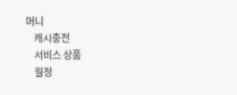머니
    캐시충전
    서비스 상품
    월정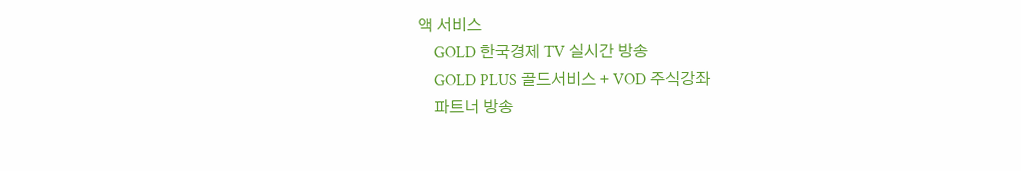액 서비스
    GOLD 한국경제 TV 실시간 방송
    GOLD PLUS 골드서비스 + VOD 주식강좌
    파트너 방송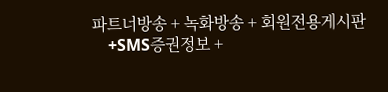파트너방송 + 녹화방송 + 회원전용게시판
    +SMS증권정보 +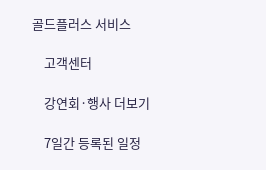골드플러스 서비스

    고객센터

    강연회·행사 더보기

    7일간 등록된 일정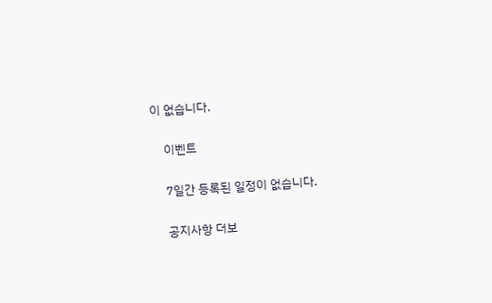이 없습니다.

    이벤트

    7일간 등록된 일정이 없습니다.

    공지사항 더보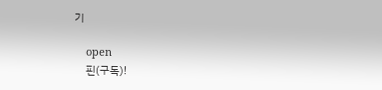기

    open
    핀(구독)!